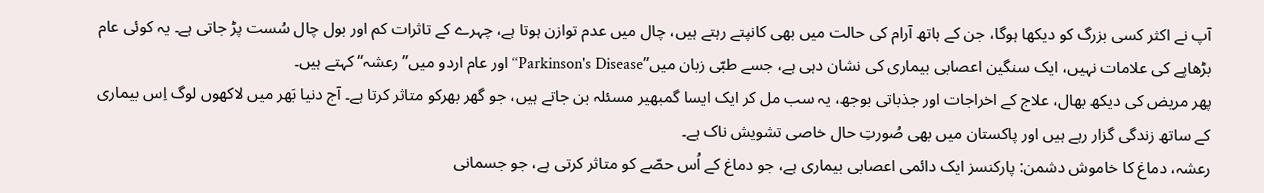آپ نے اکثر کسی بزرگ کو دیکھا ہوگا، جن کے ہاتھ آرام کی حالت میں بھی کانپتے رہتے ہیں، چال میں عدم توازن ہوتا ہے، چہرے کے تاثرات کم اور بول چال سُست پڑ جاتی ہے۔ یہ کوئی عام بڑھاپے کی علامات نہیں، ایک سنگین اعصابی بیماری کی نشان دہی ہے، جسے طبّی زبان میں’’Parkinson's Disease‘‘ اور عام اردو میں’’رعشہ‘‘ کہتے ہیں۔
پھر مریض کی دیکھ بھال، علاج کے اخراجات اور جذباتی بوجھ، یہ سب مل کر ایک ایسا گمبھیر مسئلہ بن جاتے ہیں، جو گھر بھرکو متاثر کرتا ہے۔ آج دنیا بَھر میں لاکھوں لوگ اِس بیماری کے ساتھ زندگی گزار رہے ہیں اور پاکستان میں بھی صُورتِ حال خاصی تشویش ناک ہے۔
رعشہ، دماغ کا خاموش دشمن: پارکنسز ایک دائمی اعصابی بیماری ہے، جو دماغ کے اُس حصّے کو متاثر کرتی ہے، جو جسمانی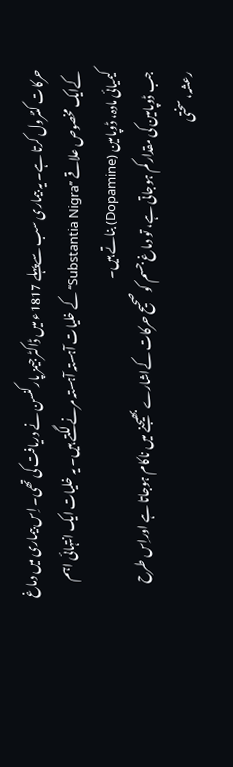حرکات کنٹرول کرتا ہے۔ یہ بیماری سب سےپہلے 1817ء میں ڈاکٹرجیمز پارکنسن نے دریافت کی تھی۔ اِس بیماری میں دماغ کےایک مخصوص علاقے ’’Substantia Nigra‘‘ کے خلیات آہستہ آہستہ مرنے لگتے ہیں۔ یہ خلیات ایک انتہائی اہم کیمیائی مادہ، ڈوپامین (Dopamine) بناتے ہیں۔
جب ڈوپامین کی مقدار کم ہوجاتی ہے، تو دماغ جسم کو صحیح حرکات کےاشارے بھیجنے میں ناکام ہوجاتا ہے اوراِس طرح رعشہ، سختی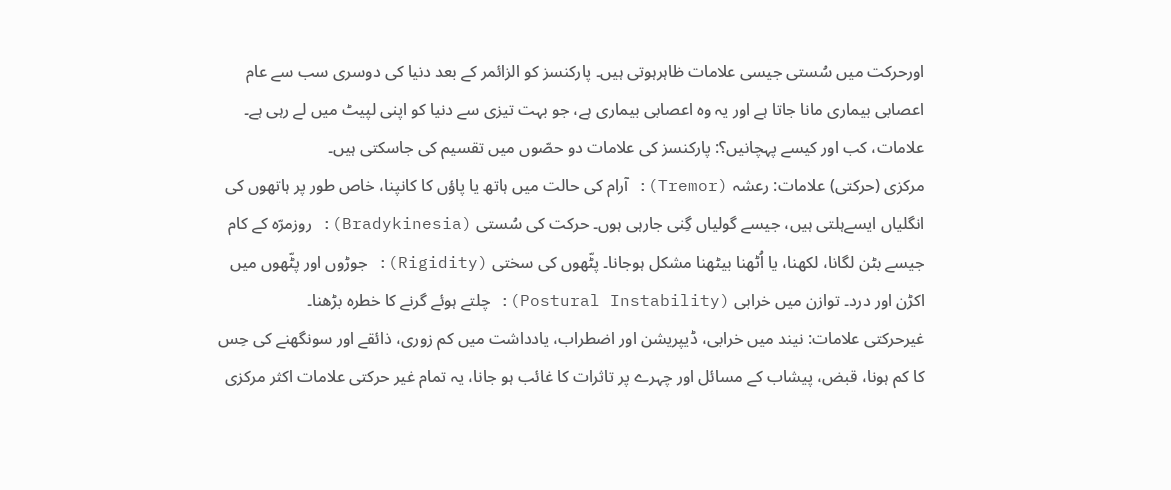اورحرکت میں سُستی جیسی علامات ظاہرہوتی ہیں۔ پارکنسز کو الزائمر کے بعد دنیا کی دوسری سب سے عام اعصابی بیماری مانا جاتا ہے اور یہ وہ اعصابی بیماری ہے، جو بہت تیزی سے دنیا کو اپنی لپیٹ میں لے رہی ہے۔
علامات، کب اور کیسے پہچانیں؟: پارکنسز کی علامات دو حصّوں میں تقسیم کی جاسکتی ہیں۔
مرکزی (حرکتی) علامات: رعشہ (Tremor): آرام کی حالت میں ہاتھ یا پاؤں کا کانپنا، خاص طور پر ہاتھوں کی انگلیاں ایسےہلتی ہیں، جیسے گولیاں گِنی جارہی ہوں۔ حرکت کی سُستی (Bradykinesia): روزمرّہ کے کام جیسے بٹن لگانا، لکھنا، یا اُٹھنا بیٹھنا مشکل ہوجانا۔ پٹّھوں کی سختی (Rigidity): جوڑوں اور پٹّھوں میں اکڑن اور درد۔ توازن میں خرابی (Postural Instability): چلتے ہوئے گرنے کا خطرہ بڑھنا۔
غیرحرکتی علامات: نیند میں خرابی، ڈیپریشن اور اضطراب، یادداشت میں کم زوری، ذائقے اور سونگھنے کی حِس کا کم ہونا، قبض، پیشاب کے مسائل اور چہرے پر تاثرات کا غائب ہو جانا، یہ تمام غیر حرکتی علامات اکثر مرکزی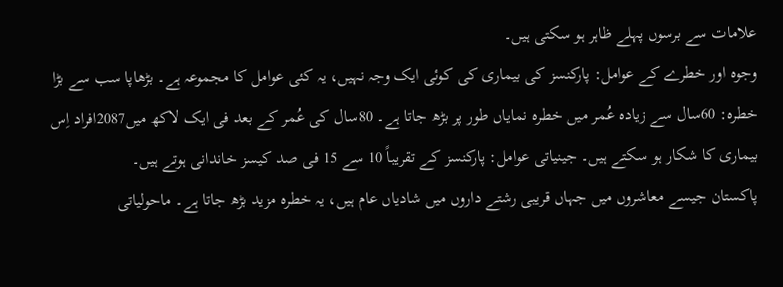علامات سے برسوں پہلے ظاہر ہو سکتی ہیں۔
وجوہ اور خطرے کے عوامل: پارکنسز کی بیماری کی کوئی ایک وجہ نہیں، یہ کئی عوامل کا مجموعہ ہے۔ بڑھاپا سب سے بڑا خطرہ: 60سال سے زیادہ عُمر میں خطرہ نمایاں طور پر بڑھ جاتا ہے۔ 80سال کی عُمر کے بعد فی ایک لاکھ میں2087افراد اِس بیماری کا شکار ہو سکتے ہیں۔ جینیاتی عوامل: پارکنسز کے تقریباً 10 سے 15 فی صد کیسز خاندانی ہوتے ہیں۔
پاکستان جیسے معاشروں میں جہاں قریبی رشتے داروں میں شادیاں عام ہیں، یہ خطرہ مزید بڑھ جاتا ہے۔ ماحولیاتی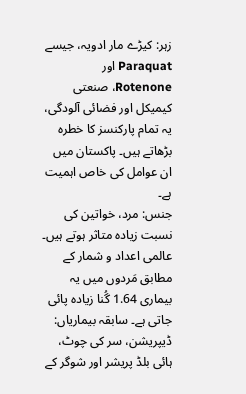زہر: کیڑے مار ادویہ، جیسے Paraquat اور Rotenone، صنعتی کیمیکل اور فضائی آلودگی، یہ تمام پارکنسز کا خطرہ بڑھاتے ہیں۔ پاکستان میں ان عوامل کی خاص اہمیت ہے۔
جنس: مرد، خواتین کی نسبت زیادہ متاثر ہوتے ہیں۔ عالمی اعداد و شمار کے مطابق مَردوں میں یہ بیماری 1.64 گُنا زیادہ پائی جاتی ہے۔ سابقہ بیماریاں: ڈیپریشن، سر کی چوٹ، ہائی بلڈ پریشر اور شوگر کے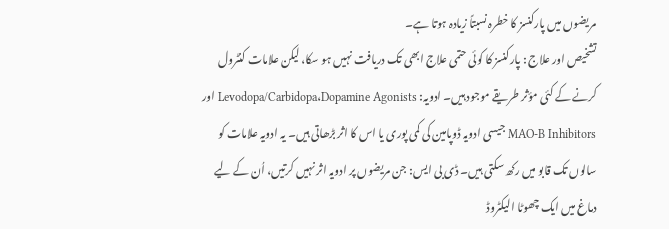مریضوں میں پارکنسز کا خطرہ نسبتاً زیادہ ہوتا ہے۔
تشخیص اور علاج : پارکنسز کا کوئی حتمی علاج ابھی تک دریافت نہیں ہو سکا، لیکن علامات کنٹرول کرنے کے کئی مؤثر طریقے موجود ہیں۔ ادویہ: Levodopa/Carbidopa،Dopamine Agonists اور MAO-B Inhibitors جیسی ادویہ ڈوپامین کی کمی پوری یا اس کا اثر بڑھاتی ہیں۔ یہ ادویہ علامات کو سالوں تک قابو میں رکھ سکتی ہیں۔ ڈی بی ایس: جن مریضوں پر ادویہ اثر نہیں کرتیں، اُن کے لیے دماغ میں ایک چھوٹا الیکٹروڈ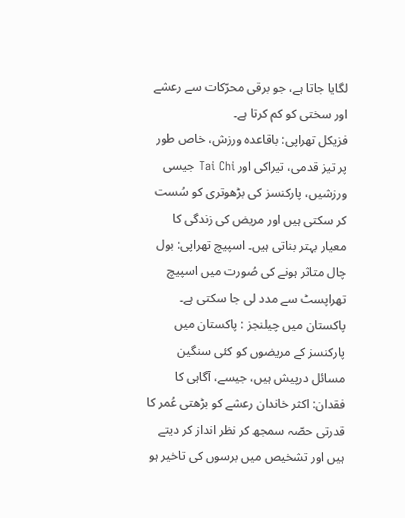لگایا جاتا ہے، جو برقی محرّکات سے رعشے اور سختی کو کم کرتا ہے۔
فزیکل تھراپی: باقاعدہ ورزش، خاص طور پر تیز قدمی، تیراکی اور Tai Chi جیسی ورزشیں، پارکنسز کی بڑھوتری کو سُست کر سکتی ہیں اور مریض کی زندگی کا معیار بہتر بناتی ہیں۔ اسپیچ تھراپی: بول چال متاثر ہونے کی صُورت میں اسپیچ تھراپسٹ سے مدد لی جا سکتی ہے۔
پاکستان میں چیلنجز : پاکستان میں پارکنسز کے مریضوں کو کئی سنگین مسائل درپیش ہیں، جیسے، آگاہی کا فقدان: اکثر خاندان رعشے کو بڑھتی عُمر کا قدرتی حصّہ سمجھ کر نظر انداز کر دیتے ہیں اور تشخیص میں برسوں کی تاخیر ہو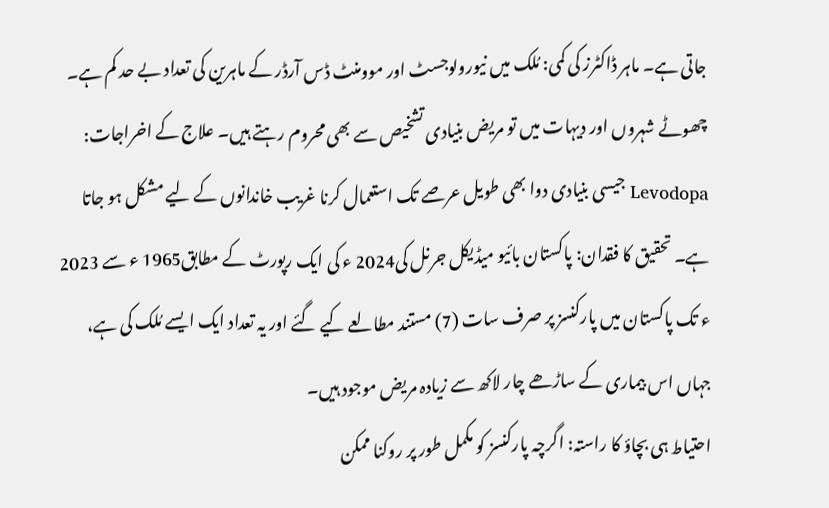جاتی ہے۔ ماہر ڈاکٹرز کی کمی: مُلک میں نیورولوجسٹ اور موومنٹ ڈس آرڈر کے ماہرین کی تعداد بے حد کم ہے۔
چھوٹے شہروں اور دیہات میں تو مریض بنیادی تشخیص سے بھی محروم رہتے ہیں۔ علاج کے اخراجات: Levodopa جیسی بنیادی دوا بھی طویل عرصے تک استعمال کرنا غریب خاندانوں کے لیے مشکل ہو جاتا ہے۔ تحقیق کا فقدان: پاکستان بائیو میڈیکل جرنل کی2024 ء کی ایک رپورٹ کے مطابق1965 ء سے 2023 ء تک پاکستان میں پارکنسز پر صرف سات (7) مستند مطالعے کیے گئے اور یہ تعداد ایک ایسے مُلک کی ہے، جہاں اس بیماری کے ساڑھے چار لاکھ سے زیادہ مریض موجود ہیں۔
احتیاط ہی بچاؤ کا راستہ: اگرچہ پارکنسز کو مکمل طور پر روکنا ممکن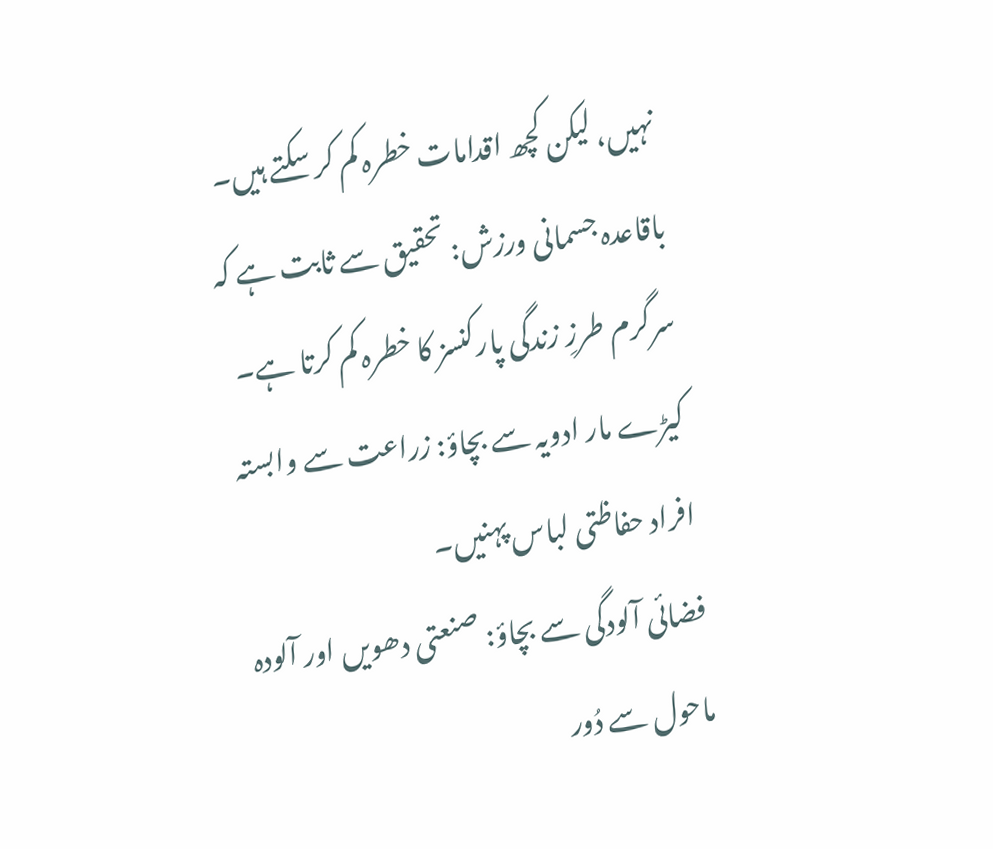نہیں، لیکن کچھ اقدامات خطرہ کم کر سکتے ہیں۔ باقاعدہ جسمانی ورزش: تحقیق سے ثابت ہے کہ سرگرم طرزِ زندگی پارکنسز کا خطرہ کم کرتا ہے۔ کیڑے مار ادویہ سے بچاؤ: زراعت سے وابستہ افراد حفاظتی لباس پہنیں۔
فضائی آلودگی سے بچاؤ: صنعتی دھویں اور آلودہ ماحول سے دُور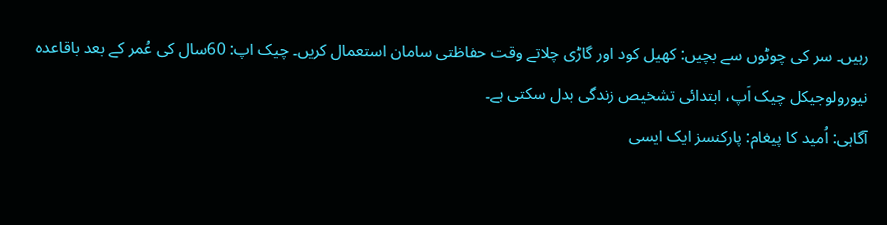رہیں۔ سر کی چوٹوں سے بچیں: کھیل کود اور گاڑی چلاتے وقت حفاظتی سامان استعمال کریں۔ چیک اپ: 60سال کی عُمر کے بعد باقاعدہ نیورولوجیکل چیک اَپ، ابتدائی تشخیص زندگی بدل سکتی ہے۔
آگاہی: اُمید کا پیغام: پارکنسز ایک ایسی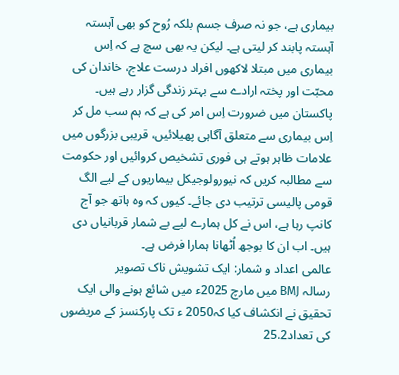بیماری ہے، جو نہ صرف جسم بلکہ رُوح کو بھی آہستہ آہستہ پابند کر لیتی ہے۔ لیکن یہ بھی سچ ہے کہ اِس بیماری میں مبتلا لاکھوں افراد درست علاج، خاندان کی محبّت اور پختہ ارادے سے بہتر زندگی گزار رہے ہیں۔
پاکستان میں ضرورت اِس امر کی ہے کہ ہم سب مل کر اِس بیماری سے متعلق آگاہی پھیلائیں، قریبی بزرگوں میں علامات ظاہر ہوتے ہی فوری تشخیص کروائیں اور حکومت سے مطالبہ کریں کہ نیورولوجیکل بیماریوں کے لیے الگ قومی پالیسی ترتیب دی جائے۔ کیوں کہ وہ ہاتھ جو آج کانپ رہا ہے، اس نے کل ہمارے لیے بے شمار قربانیاں دی ہیں۔ اب ان کا بوجھ اُٹھانا ہمارا فرض ہے۔
عالمی اعداد و شمار: ایک تشویش ناک تصویر
رسالہ BMJ میں مارچ 2025ء میں شائع ہونے والی ایک تحقیق نے انکشاف کیا کہ2050 ء تک پارکنسز کے مریضوں کی تعداد25.2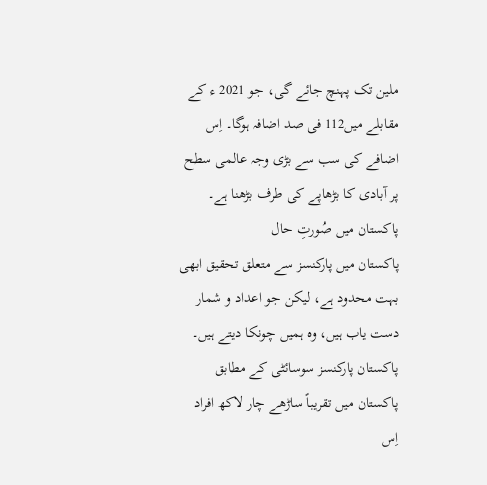ملین تک پہنچ جائے گی، جو 2021 ء کے مقابلے میں112 فی صد اضافہ ہوگا۔ اِس اضافے کی سب سے بڑی وجہ عالمی سطح پر آبادی کا بڑھاپے کی طرف بڑھنا ہے۔
پاکستان میں صُورتِ حال
پاکستان میں پارکنسز سے متعلق تحقیق ابھی بہت محدود ہے، لیکن جو اعداد و شمار دست یاب ہیں، وہ ہمیں چونکا دیتے ہیں۔
پاکستان پارکنسز سوسائٹی کے مطابق پاکستان میں تقریباً ساڑھے چار لاکھ افراد اِس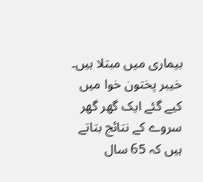بیماری میں مبتلا ہیں۔ خیبر پختون خوا میں کیے گئے ایک گھر گھر سروے کے نتائج بتاتے ہیں کہ 65 سال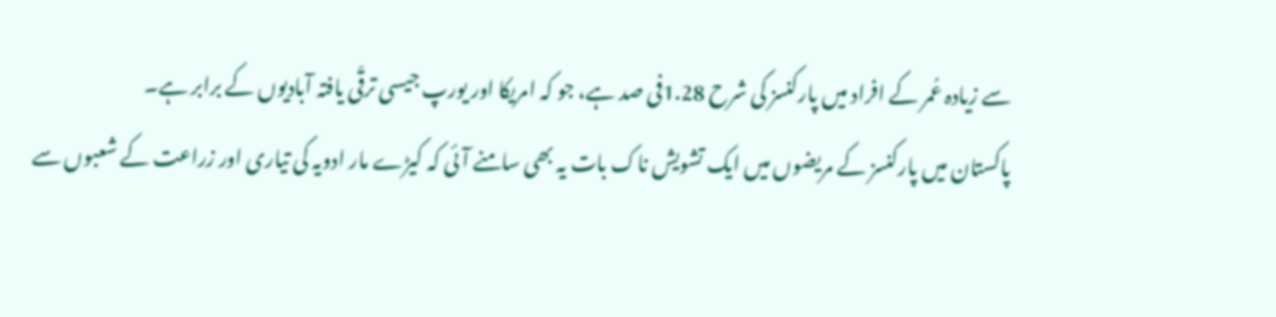سے زیادہ عُمر کے افراد میں پارکنسز کی شرح 1.28فی صد ہے، جو کہ امریکا اور یورپ جیسی ترقّی یافتہ آبادیوں کے برابر ہے۔
پاکستان میں پارکنسز کے مریضوں میں ایک تشویش ناک بات یہ بھی سامنے آئی کہ کیڑے مار ادویہ کی تیاری اور زراعت کے شعبوں سے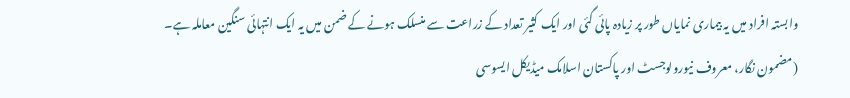وابستہ افراد میں یہ بیماری نمایاں طور پر زیادہ پائی گئی اور ایک کثیر تعداد کے زراعت سے منسلک ہونے کے ضمن میں یہ ایک انتہائی سنگین معاملہ ہے۔
(مضمون نگار، معروف نیورولوجسٹ اور پاکستان اسلامک میڈیکل ایسوسی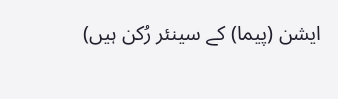ایشن (پیما) کے سینئر رُکن ہیں)